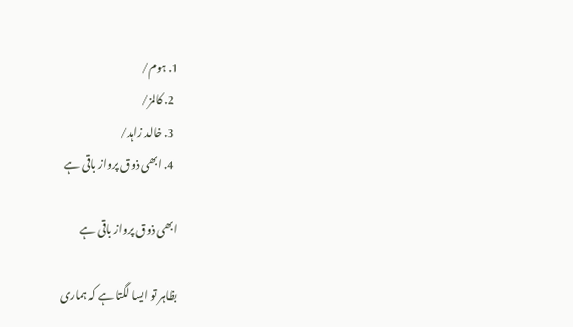1. ہوم/
  2. کالمز/
  3. خالد زاہد/
  4. ابھی ذوق پرواز باقی ہے

ابھی ذوق پرواز باقی ہے

بظاہر تو ایسا لگتا ہے کہ ہماری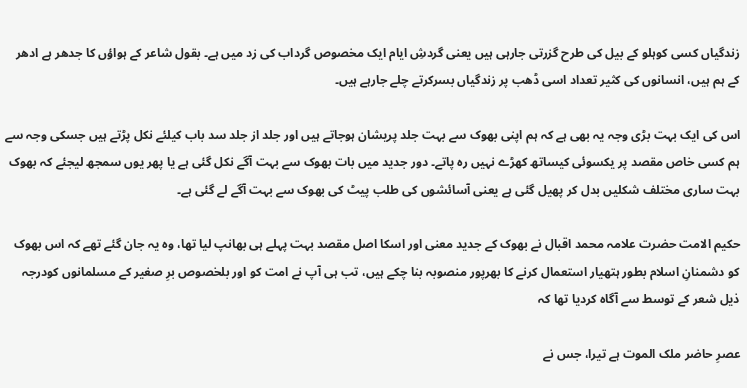زندگیاں کسی کوہلو کے بیل کی طرح گزرتی جارہی ہیں یعنی گردشِ ایام ایک مخصوص گرداب کی زد میں ہے۔ بقول شاعر کے ہواؤں کا جدھر ہے ادھر کے ہم ہیں، انسانوں کی کثیر تعداد اسی ڈھب پر زندگیاں بسرکرتے چلے جارہے ہیں۔

اس کی ایک بہت بڑی وجہ یہ بھی ہے کہ ہم اپنی بھوک سے بہت جلد پریشان ہوجاتے ہیں اور جلد از جلد سد باب کیلئے نکل پڑتے ہیں جسکی وجہ سے ہم کسی خاص مقصد پر یکسوئی کیساتھ کھڑے نہیں رہ پاتے۔ دور جدید میں بات بھوک سے بہت آگے نکل گئی ہے یا پھر یوں سمجھ لیجئے کہ بھوک بہت ساری مختلف شکلیں بدل کر پھیل گئی ہے یعنی آسائشوں کی طلب پیٹ کی بھوک سے بہت آگے لے گئی ہے۔

حکیم الامت حضرت علامہ محمد اقبال نے بھوک کے جدید معنی اور اسکا اصل مقصد بہت پہلے ہی بھانپ لیا تھا، وہ یہ جان گئے تھے کہ اس بھوک کو دشمنانِ اسلام بطور ہتھیار استعمال کرنے کا بھرپور منصوبہ بنا چکے ہیں، تب ہی آپ نے امت کو اور بلخصوص برِ صغیر کے مسلمانوں کودرجہ ذیل شعر کے توسط سے آگاہ کردیا تھا کہ

عصرِ حاضر ملک الموت ہے تیرا، جس نے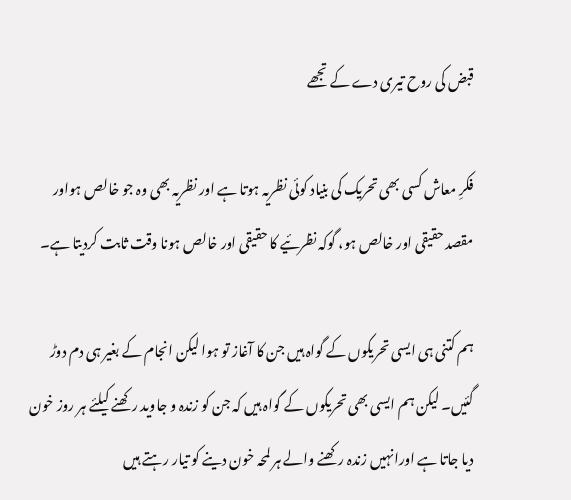قبض کی روح تیری دے کے تجھے

فکرِ معاش کسی بھی تحریک کی بنیاد کوئی نظریہ ہوتا ہے اور نظریہ بھی وہ جو خالص ہواور مقصد حقیقی اور خالص ہو، گوکہ نظرئیے کا حقیقی اور خالص ہونا وقت ثابت کردیتا ہے۔

ہم کتنی ہی ایسی تحریکوں کے گواہ ہیں جن کا آغاز تو ہوا لیکن انجام کے بغیر ہی دم دوڑ گئیں۔ لیکن ہم ایسی بھی تحریکوں کے گواہ ہیں کہ جن کو زندہ و جاوید رکھنے کیلئے ہر روز خون دیا جاتا ہے اورانہیں زندہ رکھنے والے ہر لمحہ خون دینے کو تیار رہتے ہیں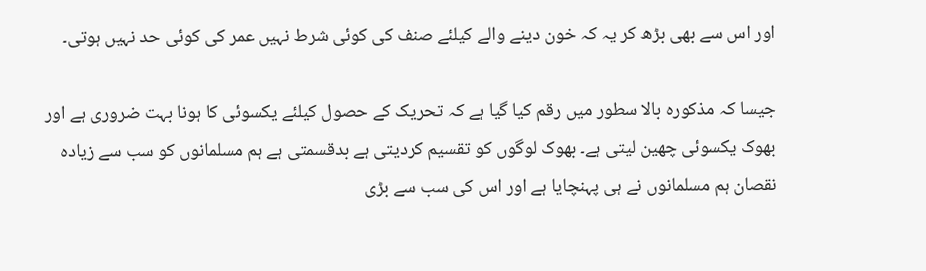اور اس سے بھی بڑھ کر یہ کہ خون دینے والے کیلئے صنف کی کوئی شرط نہیں عمر کی کوئی حد نہیں ہوتی۔

جیسا کہ مذکورہ بالا سطور میں رقم کیا گیا ہے کہ تحریک کے حصول کیلئے یکسوئی کا ہونا بہت ضروری ہے اور بھوک یکسوئی چھین لیتی ہے۔ بھوک لوگوں کو تقسیم کردیتی ہے بدقسمتی ہے ہم مسلمانوں کو سب سے زیادہ نقصان ہم مسلمانوں نے ہی پہنچایا ہے اور اس کی سب سے بڑی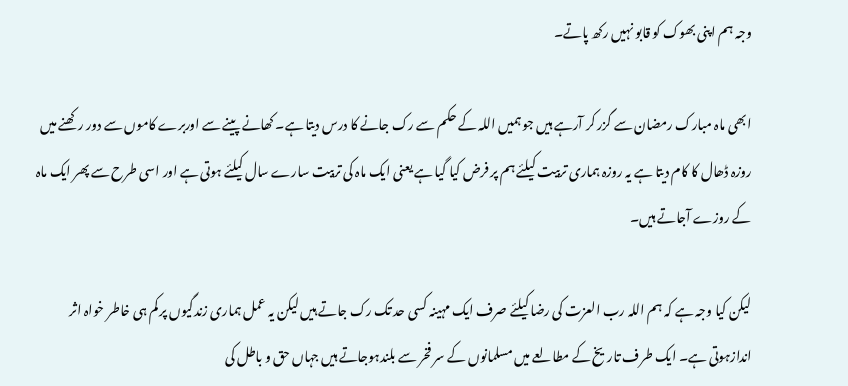وجہ ہم اپنی بھوک کو قابو نہیں رکھ پاتے۔

ابھی ماہ مبارک رمضان سے گزر کر آرہے ہیں جو ہمیں اللہ کے حکم سے رک جانے کا درس دیتا ہے۔ کھانے پینے سے اوربرے کاموں سے دور رکھنے میں روزہ ڈھال کا کام دیتا ہے یہ روزہ ہماری تربیت کیلئے ہم پر فرض کیا گیا ہے یعنی ایک ماہ کی تربیت سارے سال کیلئے ہوتی ہے اور اسی طرح سے پھر ایک ماہ کے روزے آجاتے ہیں۔

لیکن کیا وجہ ہے کہ ہم اللہ رب العزت کی رضا کیلئے صرف ایک مہینہ کسی حد تک رک جاتے ہیں لیکن یہ عمل ہماری زندگیوں پر کم ہی خاطر خواہ اثر اندازہوتی ہے۔ ایک طرف تاریخ کے مطالعے میں مسلمانوں کے سر فخر سے بلندہوجاتے ہیں جہاں حق و باطل کی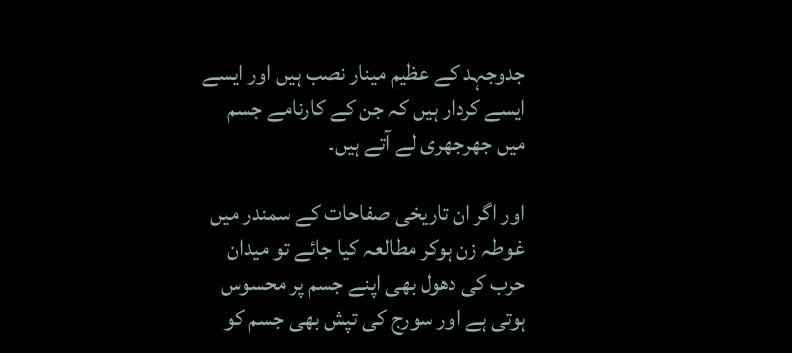جدوجہد کے عظیم مینار نصب ہیں اور ایسے ایسے کردار ہیں کہ جن کے کارنامے جسم میں جھرجھری لے آتے ہیں۔

اور اگر ان تاریخی صفاحات کے سمندر میں غوطہ زن ہوکر مطالعہ کیا جائے تو میدان حرب کی دھول بھی اپنے جسم پر محسوس ہوتی ہے اور سورج کی تپش بھی جسم کو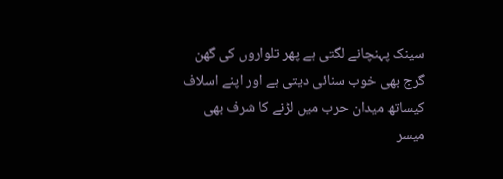سینک پہنچانے لگتی ہے پھر تلواروں کی گھن گرج بھی خوب سنائی دیتی ہے اور اپنے اسلاف کیساتھ میدان حرب میں لڑنے کا شرف بھی میسر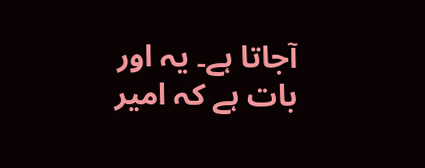آجاتا ہے۔ یہ اور بات ہے کہ امیر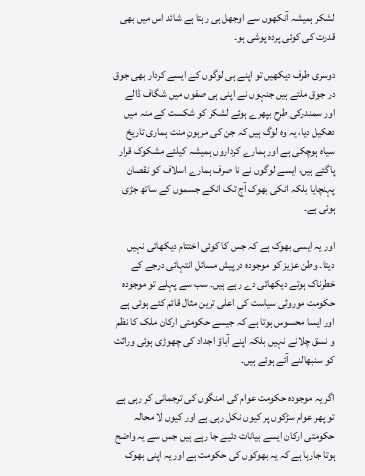لشکر ہمیشہ آنکھوں سے اوجھل ہی رہتا ہے شائد اس میں بھی قدرت کی کوئی پردہ پوشی ہو۔

دوسری طرف دیکھیں تو اپنے ہی لوگوں کے ایسے کردار بھی جوق در جوق ملتے ہیں جنہوں نے اپنی ہی صفوں میں شگاف ڈالے اور سمندرکی طرح بپھرے ہوئے لشکر کو شکست کے منہ میں دھکیل دیا، یہ وہ لوگ ہیں کہ جن کی مرہونِ منت ہماری تاریخ سیاہ ہوچکی ہے اور ہمارے کرداروں ہمیشہ کیلئے مشکوک قرار پاگئے ہیں، ایسے لوگوں نے نا صرف ہمارے اسلاف کو نقصان پہنچایا بلکہ انکی بھوک آج تک انکے جسموں کے ساتھ جڑی ہوئی ہے۔

اور یہ ایسی بھوک ہے کہ جس کا کوئی اختتام دیکھائی نہیں دیتا۔ وطن عزیز کو موجودہ درپیش مسائل انتہائی درجے کے خطرناک ہوتے دیکھائی دے رہے ہیں۔ سب سے پہلے تو موجودہ حکومت موروثی سیاست کی اعلی ترین مثال قائم کئے ہوئی ہے اور ایسا محسوس ہوتا ہے کہ جیسے حکومتی ارکان ملک کا نظم و نسق چلانے نہیں بلکہ اپنے آباؤ اجداد کی چھوڑی ہوئی وراثت کو سنبھالنے آئے ہوئے ہیں۔

اگر یہ موجودہ حکومت عوام کی امنگوں کی ترجمانی کر رہی ہے تو پھر عوام سڑکوں پر کیوں نکل رہی ہے اور کیوں لا محالہ حکومتی ارکان ایسے بیانات دئیے جا رہے ہیں جس سے یہ واضح ہوتا جارہا ہے کہ یہ بھوکوں کی حکومت ہے اور یہ اپنی بھوک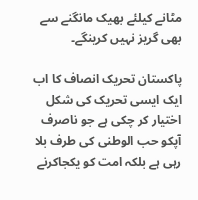مٹانے کیلئے بھیک مانگنے سے بھی گریز نہیں کرینگے۔

پاکستان تحریک انصاف کا اب ایک ایسی تحریک کی شکل اختیار کر چکی ہے جو ناصرف آپکو حب الوطنی کی طرف بلا رہی ہے بلکہ امت کو یکجاکرنے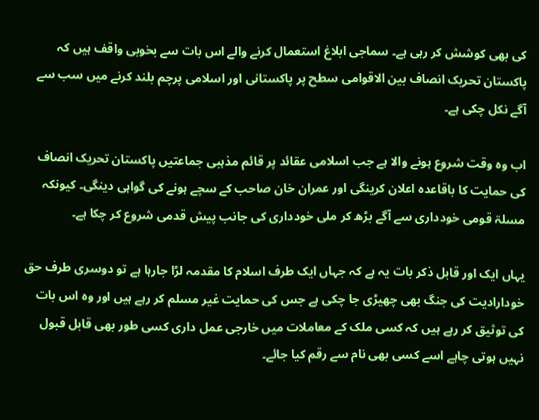کی بھی کوشش کر رہی ہے۔ سماجی ابلاغ استعمال کرنے والے اس بات سے بخوبی واقف ہیں کہ پاکستان تحریک انصاف بین الاقوامی سطح پر پاکستانی اور اسلامی پرچم بلند کرنے میں سب سے آگے نکل چکی ہے۔

اب وہ وقت شروع ہونے والا ہے جب اسلامی عقائد پر قائم مذہبی جماعتیں پاکستان تحریک انصاف کی حمایت کا باقاعدہ اعلان کرینگی اور عمران خان صاحب کے سچے ہونے کی گواہی دینگی۔ کیونکہ مسلۃ قومی خودداری سے آگے بڑھ کر ملی خودداری کی جانب پیش قدمی شروع کر چکا ہے۔

یہاں ایک اور قابل ذکر بات یہ ہے کہ جہاں ایک طرف اسلام کا مقدمہ لڑا جارہا ہے تو دوسری طرف حق خودارادیت کی جنگ بھی چھیڑی جا چکی ہے جس کی حمایت غیر مسلم کر رہے ہیں اور وہ اس بات کی توثیق کر رہے ہیں کہ کسی ملک کے معاملات میں خارجی عمل داری کسی طور بھی قابل قبول نہیں ہوتی چاہے اسے کسی بھی نام سے رقم کیا جائے۔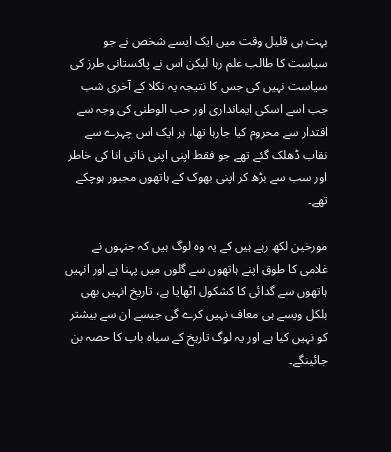بہت ہی قلیل وقت میں ایک ایسے شخص نے جو سیاست کا طالب علم رہا لیکن اس نے پاکستانی طرز کی سیاست نہیں کی جس کا نتیجہ یہ نکلا کے آخری شب جب اسے اسکی ایمانداری اور حب الوطنی کی وجہ سے اقتدار سے محروم کیا جارہا تھا، ہر ایک اس چہرے سے نقاب ڈھلک گئے تھے جو فقط اپنی اپنی ذاتی انا کی خاطر اور سب سے بڑھ کر اپنی بھوک کے ہاتھوں مجبور ہوچکے تھے۔

مورخین لکھ رہے ہیں کے یہ وہ لوگ ہیں کہ جنہوں نے غلامی کا طوق اپنے ہاتھوں سے گلوں میں پہنا ہے اور انہیں ہاتھوں سے گدائی کا کشکول اٹھایا ہے، تاریخ انہیں بھی بلکل ویسے ہی معاف نہیں کرے گی جیسے ان سے بیشتر کو نہیں کیا ہے اور یہ لوگ تاریخ کے سیاہ باب کا حصہ بن جائینگے۔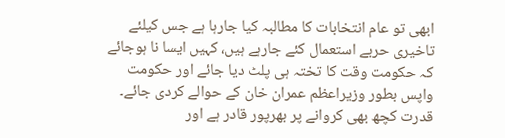ابھی تو عام انتخابات کا مطالبہ کیا جارہا ہے جس کیلئے تاخیری حربے استعمال کئے جارہے ہیں، کہیں ایسا نا ہوجائے کہ حکومت وقت کا تختہ ہی پلٹ دیا جائے اور حکومت واپس بطور وزیراعظم عمران خان کے حوالے کردی جائے۔ قدرت کچھ بھی کروانے پر بھرپور قادر ہے اور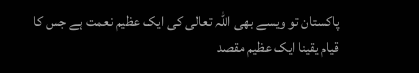پاکستان تو ویسے بھی اللہ تعالی کی ایک عظیم نعمت ہے جس کا قیام یقینا ایک عظیم مقصد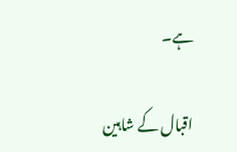ہے۔

اقبال کے شاہین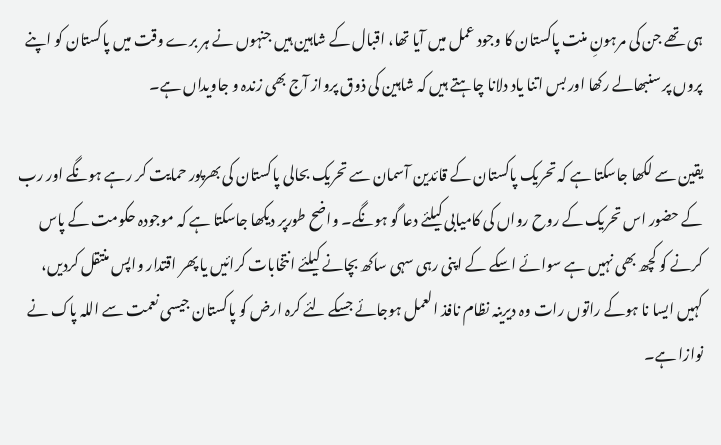ہی تھے جن کی مرہونِ منت پاکستان کا وجود عمل میں آیا تھا، اقبال کے شاہین ہیں جنہوں نے ہر برے وقت میں پاکستان کو اپنے پروں پر سنبھالے رکھا اور بس اتنا یاد دلانا چاہتے ہیں کہ شاہین کی ذوق پرواز آج بھی زندہ و جاویداں ہے۔

یقین سے لکھا جاسکتا ہے کہ تحریک پاکستان کے قائدین آسمان سے تحریک بحالی پاکستان کی بھرپور حمایت کر رہے ہونگے اور رب کے حضور اس تحریک کے روح رواں کی کامیابی کیلئے دعا گو ہونگے۔ واضح طورپر دیکھا جاسکتا ہے کہ موجودہ حکومت کے پاس کرنے کو کچھ بھی نہیں ہے سوائے اسکے کے اپنی رہی سہی ساکھ بچانے کیلئے انتخابات کرائیں یا پھر اقتدار واپس منتقل کردیں، کہیں ایسا نا ہوکے راتوں رات وہ دیرینہ نظام نافذ العمل ہوجائے جسکے لئے کرہ ارض کو پاکستان جیسی نعمت سے اللہ پاک نے نوازا ہے۔